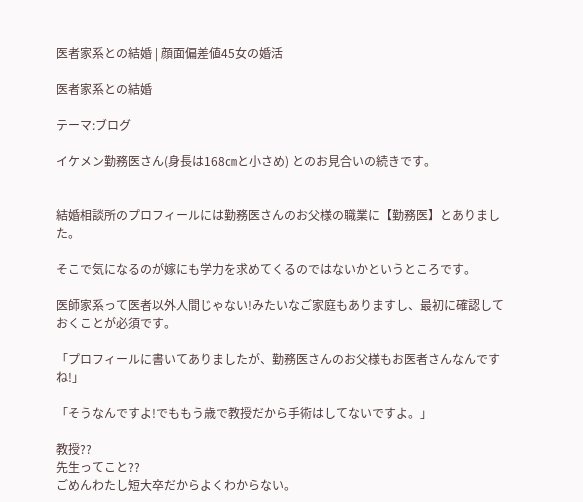医者家系との結婚 | 顔面偏差値45女の婚活

医者家系との結婚

テーマ:ブログ

イケメン勤務医さん(身長は168㎝と小さめ) とのお見合いの続きです。


結婚相談所のプロフィールには勤務医さんのお父様の職業に【勤務医】とありました。

そこで気になるのが嫁にも学力を求めてくるのではないかというところです。

医師家系って医者以外人間じゃない!みたいなご家庭もありますし、最初に確認しておくことが必須です。

「プロフィールに書いてありましたが、勤務医さんのお父様もお医者さんなんですね!」

「そうなんですよ!でももう歳で教授だから手術はしてないですよ。」

教授??
先生ってこと??
ごめんわたし短大卒だからよくわからない。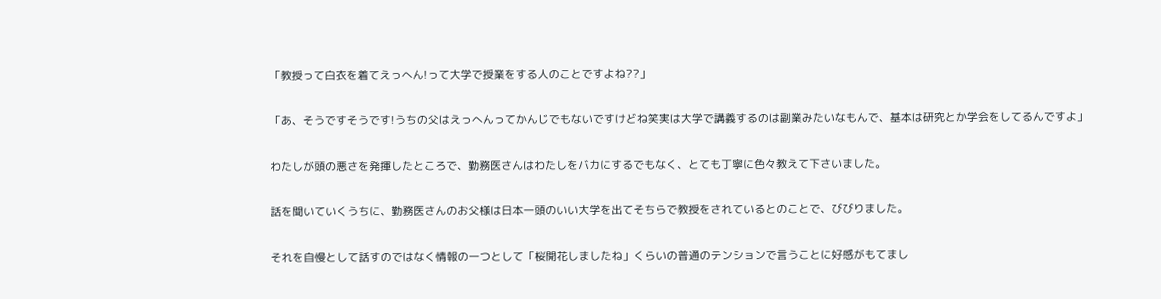「教授って白衣を着てえっへん!って大学で授業をする人のことですよね??」

「あ、そうですそうです!うちの父はえっへんってかんじでもないですけどね笑実は大学で講義するのは副業みたいなもんで、基本は研究とか学会をしてるんですよ」

わたしが頭の悪さを発揮したところで、勤務医さんはわたしをバカにするでもなく、とても丁寧に色々教えて下さいました。

話を聞いていくうちに、勤務医さんのお父様は日本一頭のいい大学を出てそちらで教授をされているとのことで、びびりました。

それを自慢として話すのではなく情報の一つとして「桜開花しましたね」くらいの普通のテンションで言うことに好感がもてまし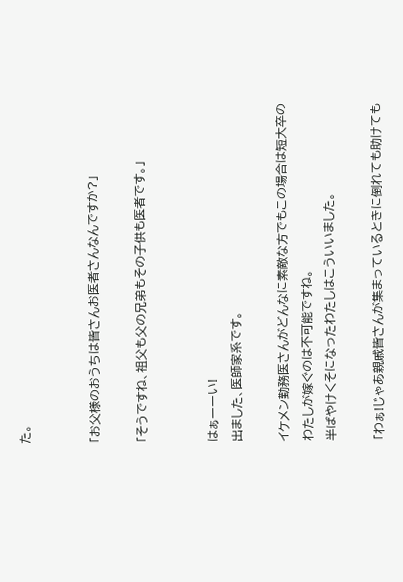た。


「お父様のおうちは皆さんお医者さんなんですか?」

「そうですね、祖父も父の兄弟もその子供も医者です。」


はぁーーい!
出ました、医師家系です。

イケメン勤務医さんがどんなに素敵な方でもこの場合は短大卒のわたしが嫁ぐのは不可能ですね。
半ばやけくそになったわたしはこういいました。

「わぁ!じゃあ親戚皆さんが集まっているときに倒れても助けても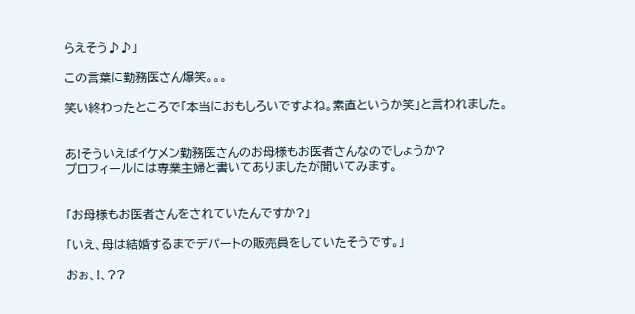らえそう♪♪」

この言葉に勤務医さん爆笑。。。

笑い終わったところで「本当におもしろいですよね。素直というか笑」と言われました。


あ!そういえばイケメン勤務医さんのお母様もお医者さんなのでしょうか?
プロフィールには専業主婦と書いてありましたが聞いてみます。


「お母様もお医者さんをされていたんですか?」

「いえ、母は結婚するまでデパートの販売員をしていたそうです。」

おぉ、!、??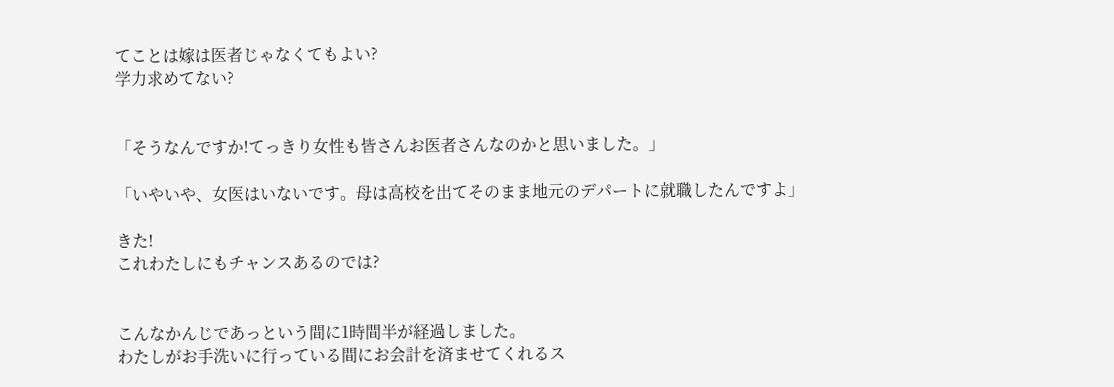てことは嫁は医者じゃなくてもよい?
学力求めてない?


「そうなんですか!てっきり女性も皆さんお医者さんなのかと思いました。」

「いやいや、女医はいないです。母は高校を出てそのまま地元のデパートに就職したんですよ」

きた!
これわたしにもチャンスあるのでは?


こんなかんじであっという間に1時間半が経過しました。
わたしがお手洗いに行っている間にお会計を済ませてくれるス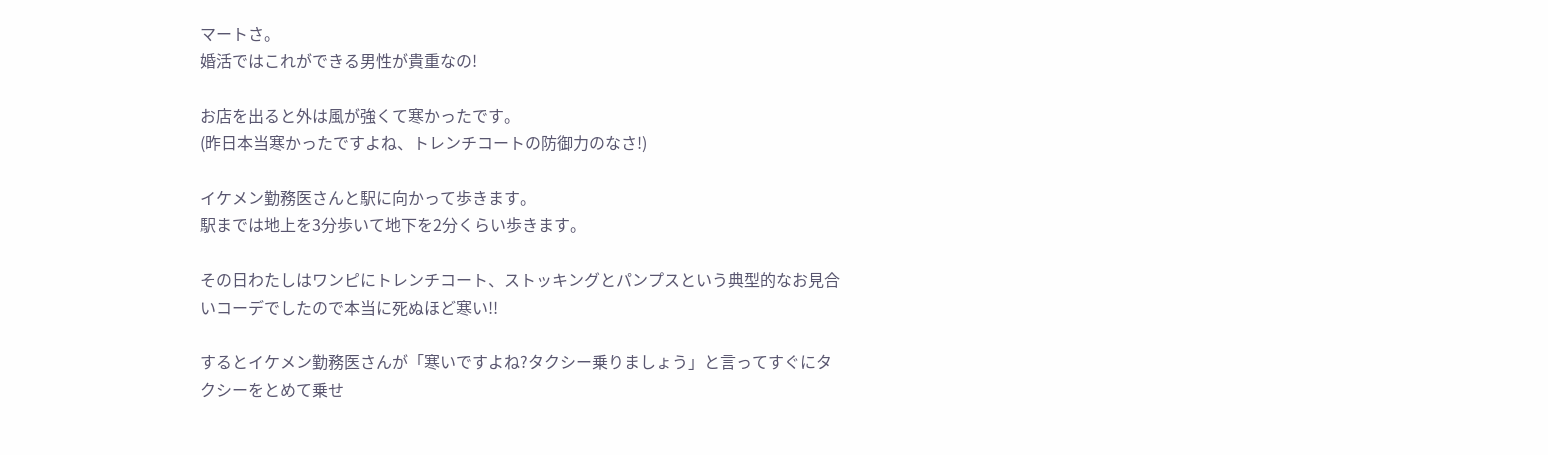マートさ。
婚活ではこれができる男性が貴重なの!

お店を出ると外は風が強くて寒かったです。
(昨日本当寒かったですよね、トレンチコートの防御力のなさ!)

イケメン勤務医さんと駅に向かって歩きます。
駅までは地上を3分歩いて地下を2分くらい歩きます。

その日わたしはワンピにトレンチコート、ストッキングとパンプスという典型的なお見合いコーデでしたので本当に死ぬほど寒い!!

するとイケメン勤務医さんが「寒いですよね?タクシー乗りましょう」と言ってすぐにタクシーをとめて乗せ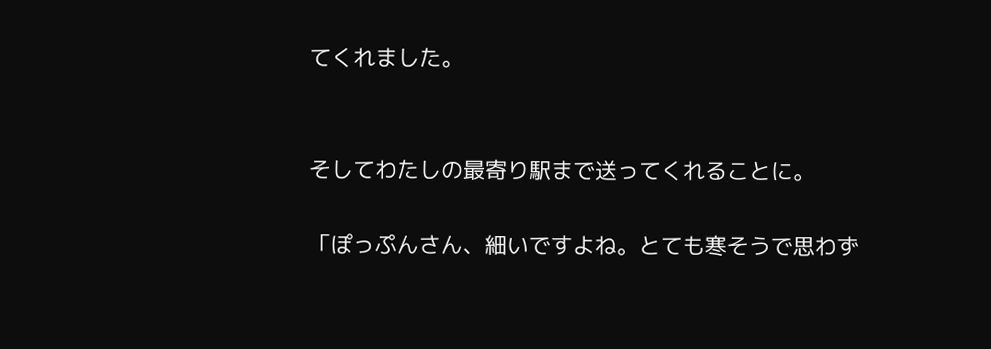てくれました。


そしてわたしの最寄り駅まで送ってくれることに。

「ぽっぷんさん、細いですよね。とても寒そうで思わず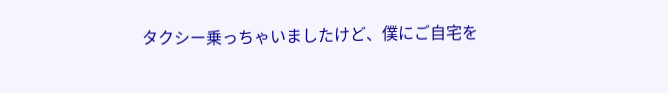タクシー乗っちゃいましたけど、僕にご自宅を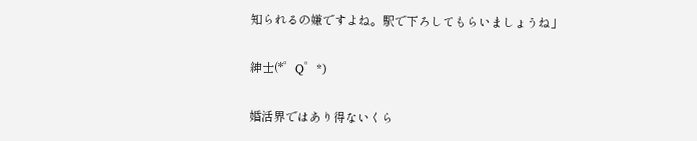知られるの嫌ですよね。駅で下ろしてもらいましょうね」

紳士(*゜Q゜*)

婚活界ではあり得ないくら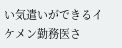い気遣いができるイケメン勤務医さ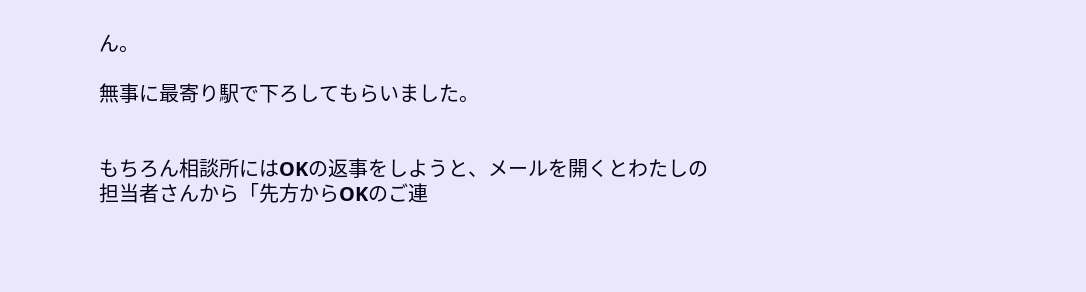ん。

無事に最寄り駅で下ろしてもらいました。


もちろん相談所にはOKの返事をしようと、メールを開くとわたしの担当者さんから「先方からOKのご連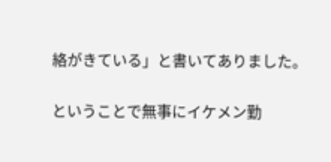絡がきている」と書いてありました。

ということで無事にイケメン勤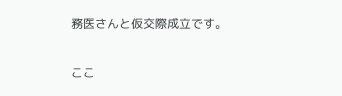務医さんと仮交際成立です。

ここ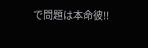で問題は本命彼!!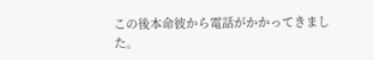この後本命彼から電話がかかってきました。